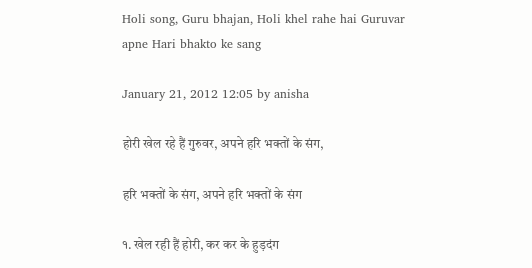Holi song, Guru bhajan, Holi khel rahe hai Guruvar apne Hari bhakto ke sang

January 21, 2012 12:05 by anisha

होरी खेल रहे हैं गुरुवर, अपने हरि भक्तों के संग,

हरि भक्तों के संग, अपने हरि भक्तों के संग

१. खेल रही हैं होरी, कर कर के हुड़दंग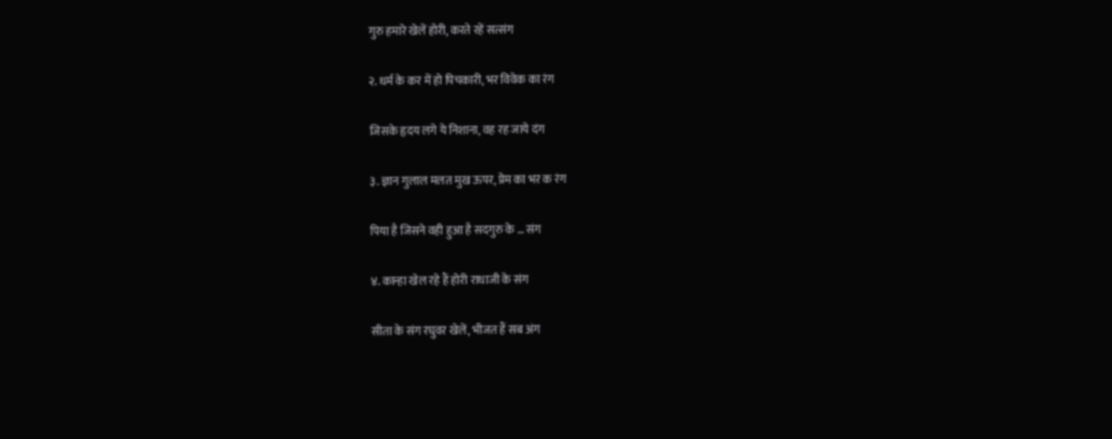गुरु हमारे खेलें होरी, करते रहें सत्संग

२. धर्म के कर में हो पिचकारी, भर विवेक का रंग

जिसके हृदय लगे ये निशाना, वह रह जाये दंग

३. ज्ञान गुलाल मलत मुख ऊपर, प्रेम का भर क रंग

पिया है जिसने वही हुआ है सदगुरु के … संग

४. कान्हा खेल रहे हैं होरी राधाजी के संग

सीता के संग रघुवर खेलें, भीजत हैं सब अंग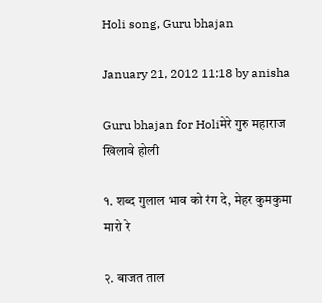Holi song, Guru bhajan

January 21, 2012 11:18 by anisha

Guru bhajan for Holiमेरे गुरु महाराज खिलावे होली

१. शब्द गुलाल भाव को रंग दे, मेहर कुमकुमा मारो रे

२. बाजत ताल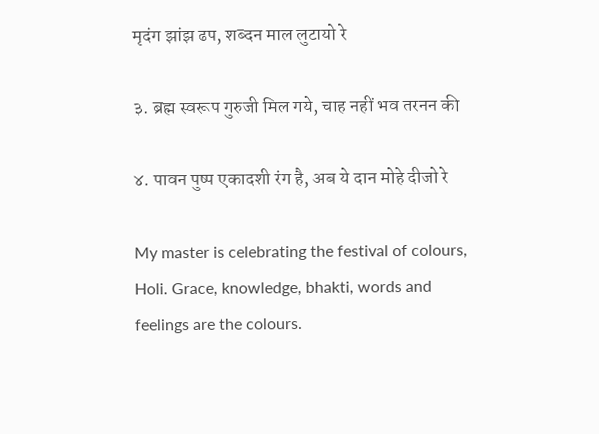मृदंग झांझ ढप, शब्दन माल लुटायो रे

३. ब्रह्म स्वरूप गुरुजी मिल गये, चाह नहीं भव तरनन की

४. पावन पुष्प एकादशी रंग है, अब ये दान मोहे दीजो रे

My master is celebrating the festival of colours, Holi. Grace, knowledge, bhakti, words and feelings are the colours.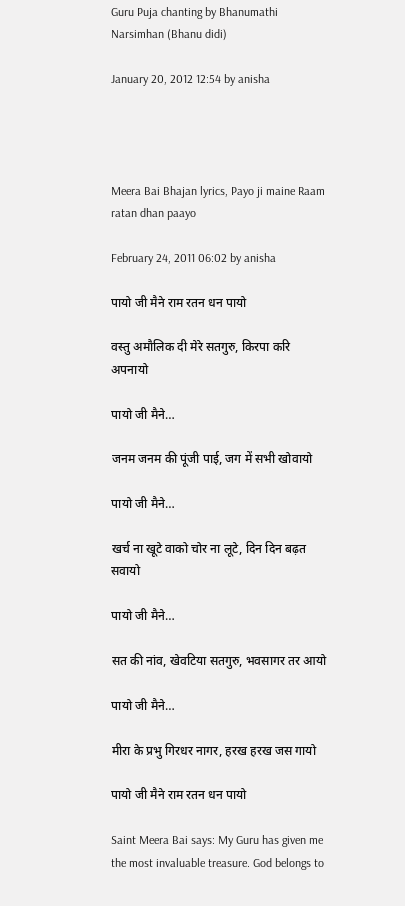Guru Puja chanting by Bhanumathi Narsimhan (Bhanu didi)

January 20, 2012 12:54 by anisha




Meera Bai Bhajan lyrics, Payo ji maine Raam ratan dhan paayo

February 24, 2011 06:02 by anisha

पायो जी मैने राम रतन धन पायो

वस्तु अमौलिक दी मेरे सतगुरु, किरपा करि अपनायो

पायो जी मैने…

जनम जनम की पूंजी पाई, जग में सभी खोवायो

पायो जी मैने…

खर्च ना खूटे वाको चोर ना लूटे, दिन दिन बढ़त सवायो

पायो जी मैने…

सत की नांव, खेवटिया सतगुरु, भवसागर तर आयो

पायो जी मैने…

मीरा के प्रभु गिरधर नागर, हरख हरख जस गायो

पायो जी मैने राम रतन धन पायो

Saint Meera Bai says: My Guru has given me the most invaluable treasure. God belongs to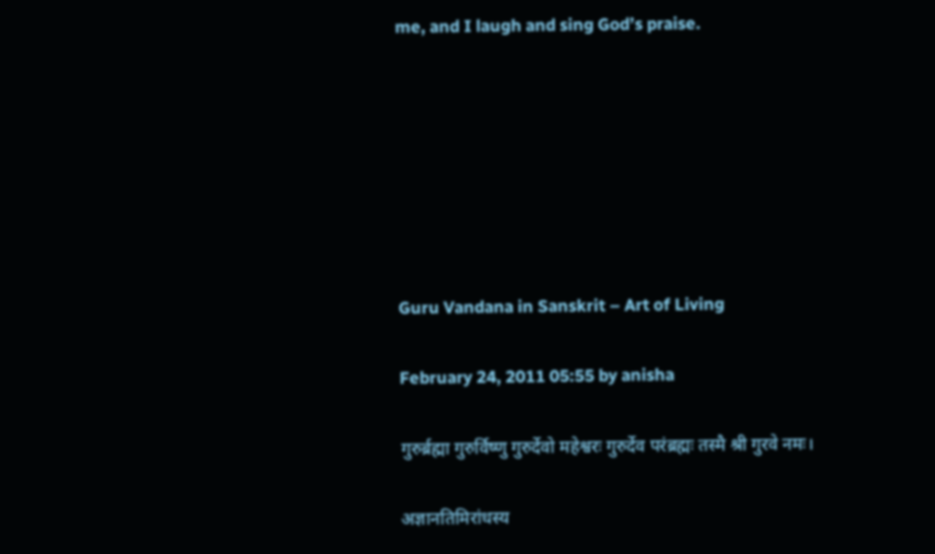me, and I laugh and sing God’s praise.







Guru Vandana in Sanskrit – Art of Living

February 24, 2011 05:55 by anisha

गुरुर्ब्रह्मा गुरुर्विष्णु गुरुर्देवो महेश्वरः गुरुर्देव परंब्रह्मः तस्मै श्री गुरवे नमः।

अज्ञानतिमिरांधस्य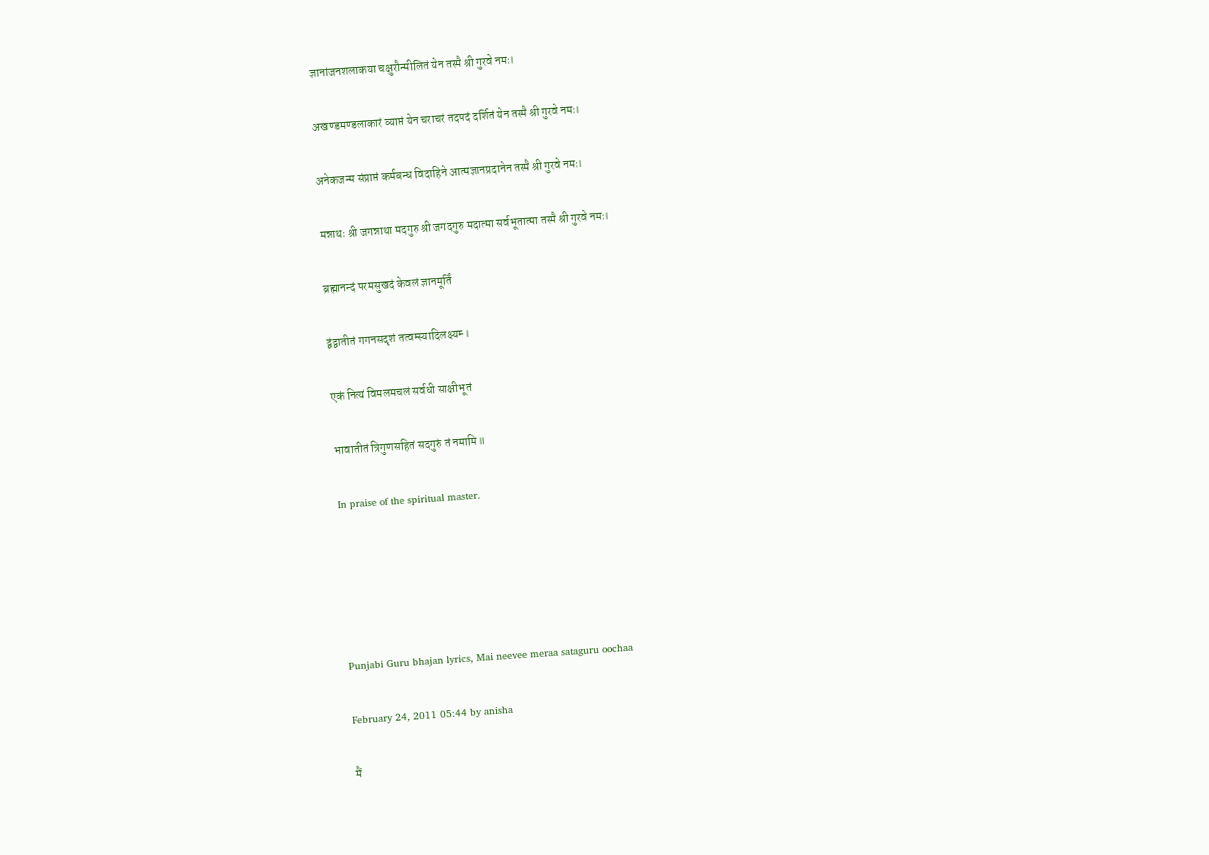ज्ञानांजनशलाकया चक्षुरौन्मीलितं येन तस्मै श्री गुरवे नमः।

अखण्डमण्डलाकारं व्याप्तं येन चराचरं तदपदं दर्शितं येन तस्मै श्री गुरवे नमः।

अनेकजन्म संप्राप्तं कर्मबन्ध विदाहिने आत्मज्ञानप्रदानेन तस्मै श्री गुरवे नमः।

मन्नाथः श्री जगन्नाथा मदगुरु श्री जगदगुरु मदात्मा सर्वभूतात्मा तस्मै श्री गुरवे नमः।

ब्रह्मानन्दं परमसुखदं केवलं ज्ञानमूर्तिं

द्वंद्वातीतं गगनसदृशं तत्वम्स्यादिलक्ष्यम्‍ ।

एकं नित्यं विमलमचलं सर्वधी साक्षीभूतं

भावातीतं त्रिगुणसहितं सदगुरुं तं नमामि॥

In praise of the spiritual master.





Punjabi Guru bhajan lyrics, Mai neevee meraa sataguru oochaa

February 24, 2011 05:44 by anisha

मैं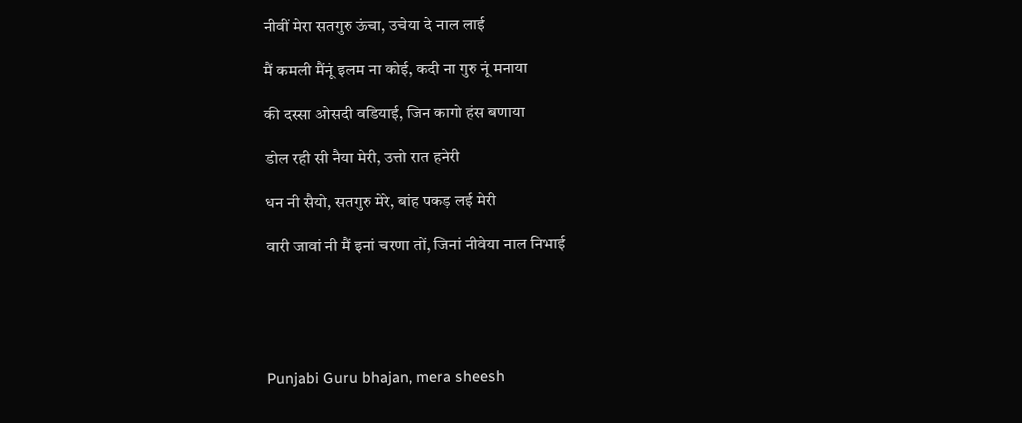नीवीं मेरा सतगुरु ऊंचा, उचेया दे नाल लाई

मैं कमली मैंनूं इलम ना कोई, कदी ना गुरु नूं मनाया

की दस्सा ओसदी वडियाई, जिन कागो हंस बणाया

डोल रही सी नैया मेरी, उत्तो रात हनेरी

धन नी सैयो, सतगुरु मेरे, बांह पकड़ लई मेरी

वारी जावां नी मैं इनां चरणा तों, जिनां नीवेया नाल निभाई





Punjabi Guru bhajan, mera sheesh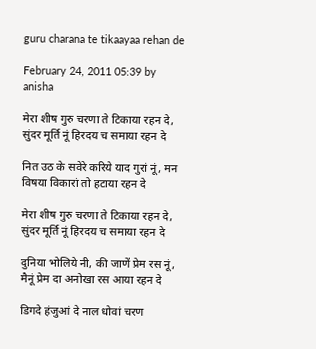guru charana te tikaayaa rehan de

February 24, 2011 05:39 by anisha

मेरा शीष गुरु चरणा ते टिकाया रहन दे, सुंदर मूर्ति नूं हिरदय च समाया रहन दे

नित उठ के सवेरे करिये याद गुरां नूं, मन विषया विकारां तो हटाया रहन दे

मेरा शीष गुरु चरणा ते टिकाया रहन दे, सुंदर मूर्ति नूं हिरदय च समाया रहन दे

दुनिया भोलिये नी, की जाणें प्रेम रस नूं, मैनूं प्रेम दा अनोखा रस आया रहन दे

डिगदे हंजुआं दे नाल धोवां चरण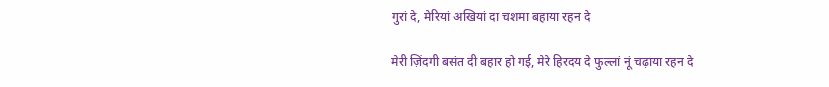गुरां दे, मेरियां अखियां दा चशमा बहाया रहन दे

मेरी ज़िंदगी बसंत दी बहार हो गई, मेरे हिरदय दे फुल्लां नूं चढ़ाया रहन दे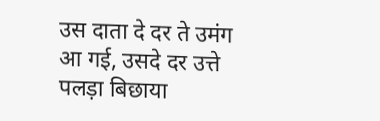उस दाता दे दर ते उमंग आ गई, उसदे दर उत्ते पलड़ा बिछाया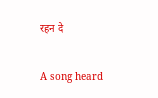रहन दे

A song heard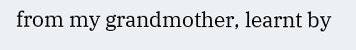from my grandmother, learnt by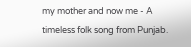my mother and now me - A timeless folk song from Punjab.